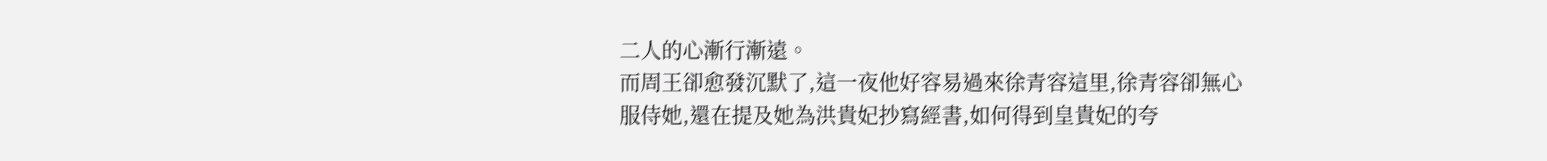二人的心漸行漸遠。
而周王卻愈發沉默了,這一夜他好容易過來徐青容這里,徐青容卻無心服侍她,還在提及她為洪貴妃抄寫經書,如何得到皇貴妃的夸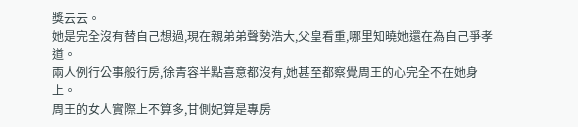獎云云。
她是完全沒有替自己想過,現在親弟弟聲勢浩大,父皇看重,哪里知曉她還在為自己爭孝道。
兩人例行公事般行房,徐青容半點喜意都沒有,她甚至都察覺周王的心完全不在她身上。
周王的女人實際上不算多,甘側妃算是專房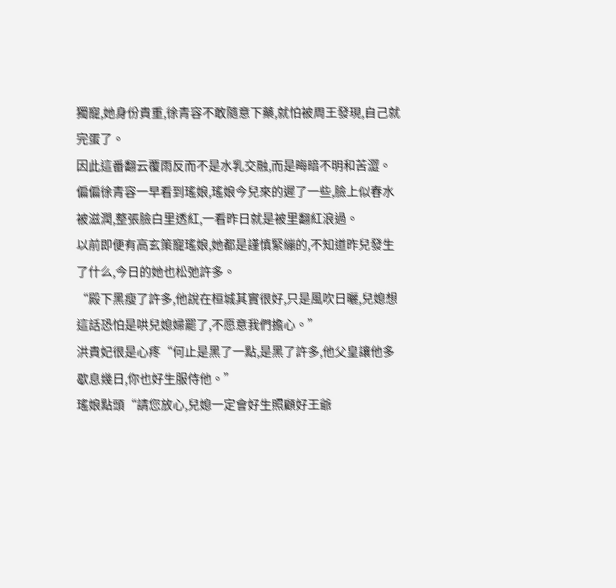獨寵,她身份貴重,徐青容不敢隨意下藥,就怕被周王發現,自己就完蛋了。
因此這番翻云覆雨反而不是水乳交融,而是晦暗不明和苦澀。
偏偏徐青容一早看到瑤娘,瑤娘今兒來的遲了一些,臉上似春水被滋潤,整張臉白里透紅,一看昨日就是被里翻紅浪過。
以前即便有高玄策寵瑤娘,她都是謹慎緊繃的,不知道昨兒發生了什么,今日的她也松弛許多。
“殿下黑瘦了許多,他說在桓城其實很好,只是風吹日曬,兒媳想這話恐怕是哄兒媳婦罷了,不愿意我們擔心。”
洪貴妃很是心疼“何止是黑了一點,是黑了許多,他父皇讓他多歇息幾日,你也好生服侍他。”
瑤娘點頭“請您放心,兒媳一定會好生照顧好王爺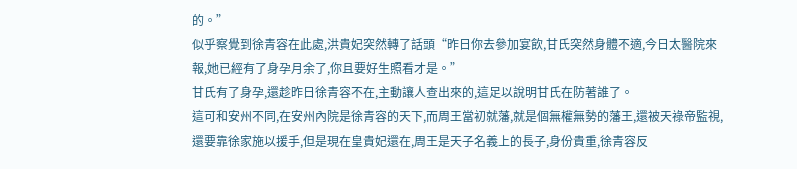的。”
似乎察覺到徐青容在此處,洪貴妃突然轉了話頭“昨日你去參加宴飲,甘氏突然身體不適,今日太醫院來報,她已經有了身孕月余了,你且要好生照看才是。”
甘氏有了身孕,還趁昨日徐青容不在,主動讓人查出來的,這足以說明甘氏在防著誰了。
這可和安州不同,在安州內院是徐青容的天下,而周王當初就藩,就是個無權無勢的藩王,還被天祿帝監視,還要靠徐家施以援手,但是現在皇貴妃還在,周王是天子名義上的長子,身份貴重,徐青容反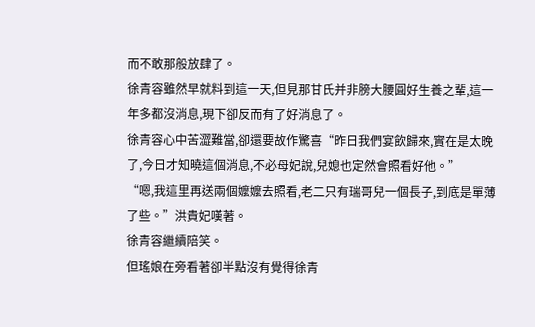而不敢那般放肆了。
徐青容雖然早就料到這一天,但見那甘氏并非膀大腰圓好生養之輩,這一年多都沒消息,現下卻反而有了好消息了。
徐青容心中苦澀難當,卻還要故作驚喜“昨日我們宴飲歸來,實在是太晚了,今日才知曉這個消息,不必母妃說,兒媳也定然會照看好他。”
“嗯,我這里再送兩個嬤嬤去照看,老二只有瑞哥兒一個長子,到底是單薄了些。”洪貴妃嘆著。
徐青容繼續陪笑。
但瑤娘在旁看著卻半點沒有覺得徐青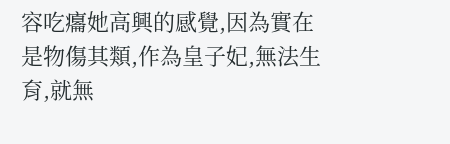容吃癟她高興的感覺,因為實在是物傷其類,作為皇子妃,無法生育,就無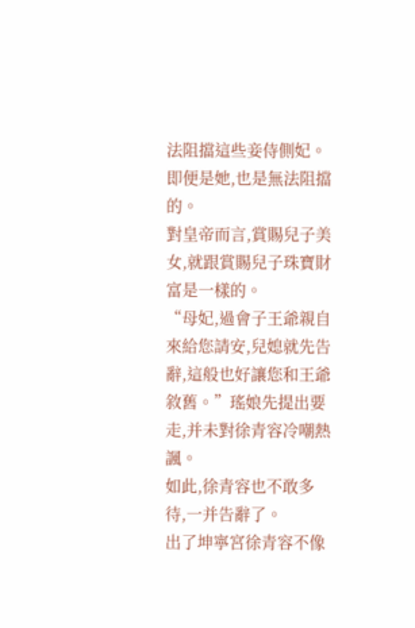法阻擋這些妾侍側妃。
即便是她,也是無法阻擋的。
對皇帝而言,賞賜兒子美女,就跟賞賜兒子珠寶財富是一樣的。
“母妃,過會子王爺親自來給您請安,兒媳就先告辭,這般也好讓您和王爺敘舊。”瑤娘先提出要走,并未對徐青容冷嘲熱諷。
如此,徐青容也不敢多待,一并告辭了。
出了坤寧宮徐青容不像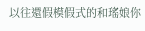以往還假模假式的和瑤娘你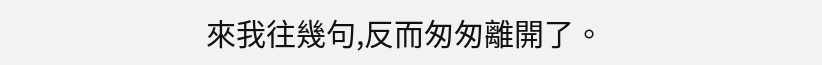來我往幾句,反而匆匆離開了。